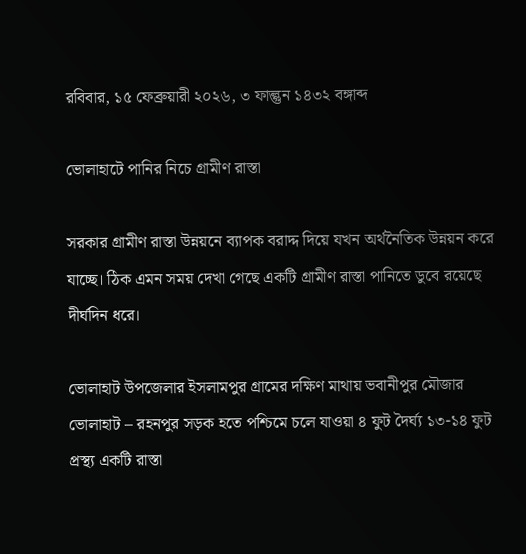রবিবার, ১৫ ফেব্রুয়ারী ২০২৬, ৩ ফাল্গুন ১৪৩২ বঙ্গাব্দ

ভোলাহাটে পানির নিচে গ্রামীণ রাস্তা

সরকার গ্রামীণ রাস্তা উন্নয়নে ব্যাপক বরাদ্দ দিয়ে যখন অর্থনৈতিক উন্নয়ন করে যাচ্ছে। ঠিক এমন সময় দেখা গেছে একটি গ্রামীণ রাস্তা পানিতে ডুবে রয়েছে দীর্ঘদিন ধরে।

ভোলাহাট উপজেলার ইসলামপুর গ্রামের দক্ষিণ মাথায় ভবানীপুর মৌজার ভোলাহাট – রহনপুর সড়ক হতে পশ্চিমে চলে যাওয়া ৪ ফুট দৈর্ঘ্য ১৩-১৪ ফুট প্রস্থ্য একটি রাস্তা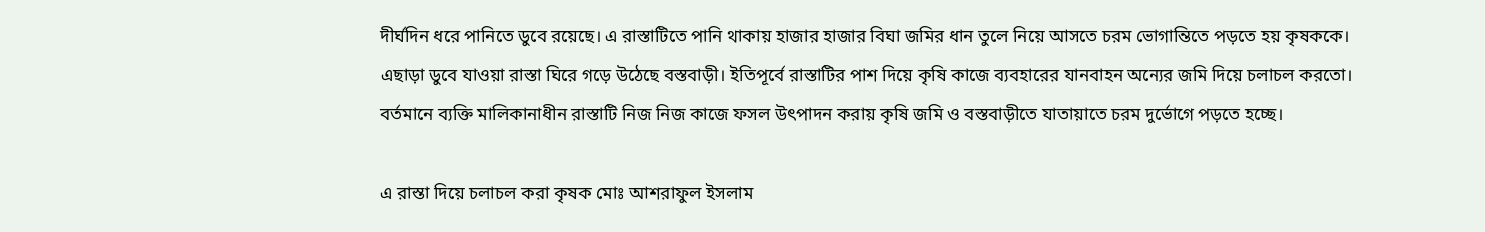দীর্ঘদিন ধরে পানিতে ডুবে রয়েছে। এ রাস্তাটিতে পানি থাকায় হাজার হাজার বিঘা জমির ধান তুলে নিয়ে আসতে চরম ভোগান্তিতে পড়তে হয় কৃষককে। এছাড়া ডুবে যাওয়া রাস্তা ঘিরে গড়ে উঠেছে বস্তবাড়ী। ইতিপূর্বে রাস্তাটির পাশ দিয়ে কৃষি কাজে ব্যবহারের যানবাহন অন্যের জমি দিয়ে চলাচল করতো। বর্তমানে ব্যক্তি মালিকানাধীন রাস্তাটি নিজ নিজ কাজে ফসল উৎপাদন করায় কৃষি জমি ও বস্তবাড়ীতে যাতায়াতে চরম দুর্ভোগে পড়তে হচ্ছে।

এ রাস্তা দিয়ে চলাচল করা কৃষক মোঃ আশরাফুল ইসলাম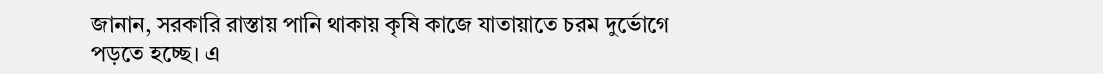জানান, সরকারি রাস্তায় পানি থাকায় কৃষি কাজে যাতায়াতে চরম দুর্ভোগে পড়তে হচ্ছে। এ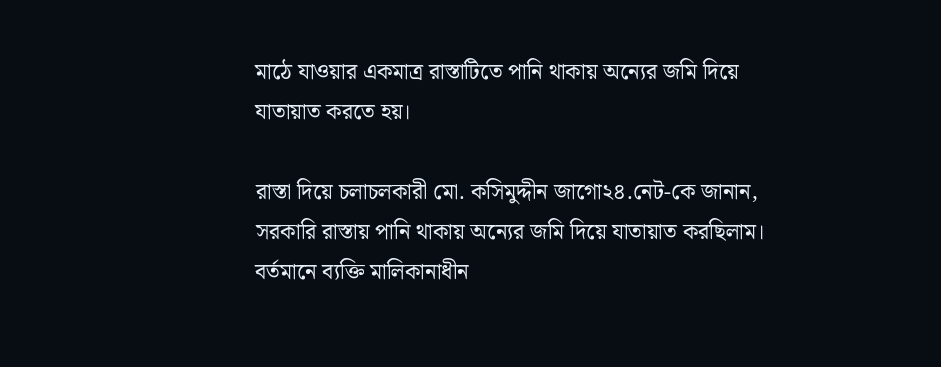মাঠে যাওয়ার একমাত্র রাস্তাটিতে পানি থাকায় অন্যের জমি দিয়ে যাতায়াত করতে হয়।

রাস্তা দিয়ে চলাচলকারী মো. কসিমুদ্দীন জাগো২৪.নেট-কে জানান, সরকারি রাস্তায় পানি থাকায় অন্যের জমি দিয়ে যাতায়াত করছিলাম। বর্তমানে ব্যক্তি মালিকানাধীন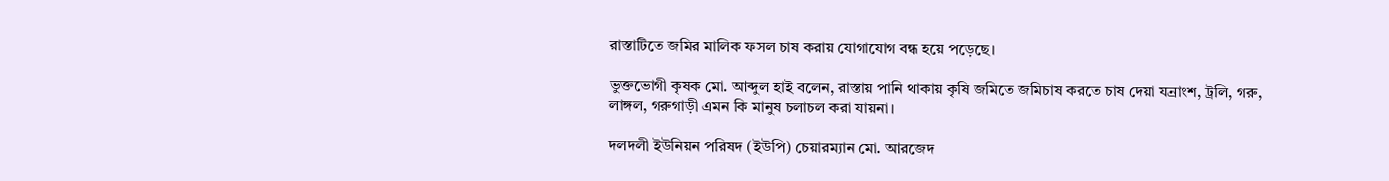রাস্তাটিতে জমির মালিক ফসল চাষ করায় যোগাযোগ বন্ধ হয়ে পড়েছে।

ভুক্তভোগী কৃষক মো. আব্দুল হাই বলেন, রাস্তায় পানি থাকায় কৃষি জমিতে জমিচাষ করতে চাষ দেয়া যন্রাংশ, ট্রলি, গরু, লাঙ্গল, গরুগাড়ী এমন কি মানুষ চলাচল করা যায়না।

দলদলী ইউনিয়ন পরিষদ (ইউপি) চেয়ারম্যান মো. আরজেদ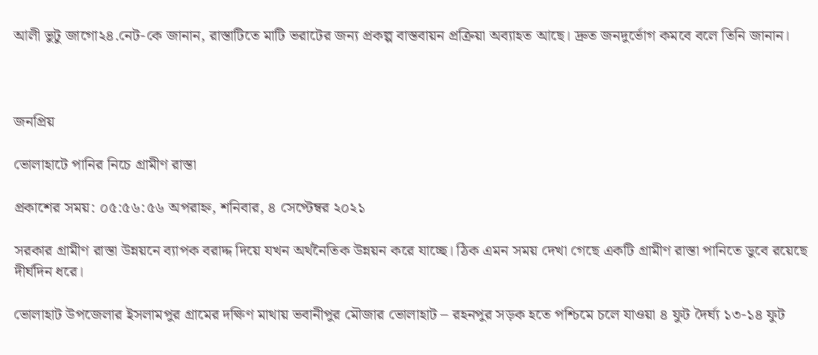আলী ভুটু জাগো২৪.নেট-কে জানান, রাস্তাটিতে মাটি ভরাটের জন্য প্রকল্প বাস্তবায়ন প্রক্রিয়া অব্যাহত আছে। দ্রুত জনদুর্ভোগ কমবে বলে তিনি জানান।



জনপ্রিয়

ভোলাহাটে পানির নিচে গ্রামীণ রাস্তা

প্রকাশের সময়: ০৫:৫৬:৫৬ অপরাহ্ন, শনিবার, ৪ সেপ্টেম্বর ২০২১

সরকার গ্রামীণ রাস্তা উন্নয়নে ব্যাপক বরাদ্দ দিয়ে যখন অর্থনৈতিক উন্নয়ন করে যাচ্ছে। ঠিক এমন সময় দেখা গেছে একটি গ্রামীণ রাস্তা পানিতে ডুবে রয়েছে দীর্ঘদিন ধরে।

ভোলাহাট উপজেলার ইসলামপুর গ্রামের দক্ষিণ মাথায় ভবানীপুর মৌজার ভোলাহাট – রহনপুর সড়ক হতে পশ্চিমে চলে যাওয়া ৪ ফুট দৈর্ঘ্য ১৩-১৪ ফুট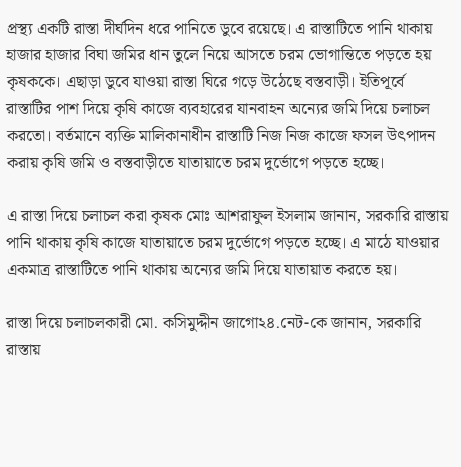প্রস্থ্য একটি রাস্তা দীর্ঘদিন ধরে পানিতে ডুবে রয়েছে। এ রাস্তাটিতে পানি থাকায় হাজার হাজার বিঘা জমির ধান তুলে নিয়ে আসতে চরম ভোগান্তিতে পড়তে হয় কৃষককে। এছাড়া ডুবে যাওয়া রাস্তা ঘিরে গড়ে উঠেছে বস্তবাড়ী। ইতিপূর্বে রাস্তাটির পাশ দিয়ে কৃষি কাজে ব্যবহারের যানবাহন অন্যের জমি দিয়ে চলাচল করতো। বর্তমানে ব্যক্তি মালিকানাধীন রাস্তাটি নিজ নিজ কাজে ফসল উৎপাদন করায় কৃষি জমি ও বস্তবাড়ীতে যাতায়াতে চরম দুর্ভোগে পড়তে হচ্ছে।

এ রাস্তা দিয়ে চলাচল করা কৃষক মোঃ আশরাফুল ইসলাম জানান, সরকারি রাস্তায় পানি থাকায় কৃষি কাজে যাতায়াতে চরম দুর্ভোগে পড়তে হচ্ছে। এ মাঠে যাওয়ার একমাত্র রাস্তাটিতে পানি থাকায় অন্যের জমি দিয়ে যাতায়াত করতে হয়।

রাস্তা দিয়ে চলাচলকারী মো. কসিমুদ্দীন জাগো২৪.নেট-কে জানান, সরকারি রাস্তায়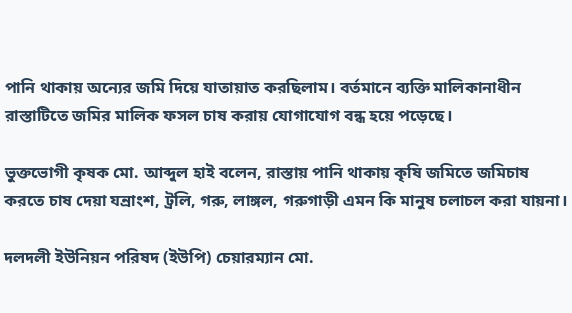পানি থাকায় অন্যের জমি দিয়ে যাতায়াত করছিলাম। বর্তমানে ব্যক্তি মালিকানাধীন রাস্তাটিতে জমির মালিক ফসল চাষ করায় যোগাযোগ বন্ধ হয়ে পড়েছে।

ভুক্তভোগী কৃষক মো. আব্দুল হাই বলেন, রাস্তায় পানি থাকায় কৃষি জমিতে জমিচাষ করতে চাষ দেয়া যন্রাংশ, ট্রলি, গরু, লাঙ্গল, গরুগাড়ী এমন কি মানুষ চলাচল করা যায়না।

দলদলী ইউনিয়ন পরিষদ (ইউপি) চেয়ারম্যান মো.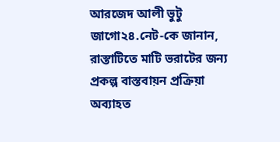আরজেদ আলী ভুটু জাগো২৪.নেট-কে জানান, রাস্তাটিতে মাটি ভরাটের জন্য প্রকল্প বাস্তবায়ন প্রক্রিয়া অব্যাহত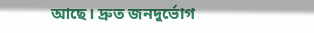আছে। দ্রুত জনদুর্ভোগ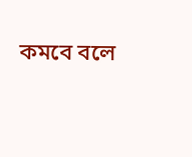কমবে বলে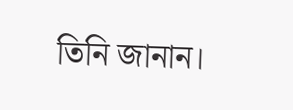তিনি জানান।